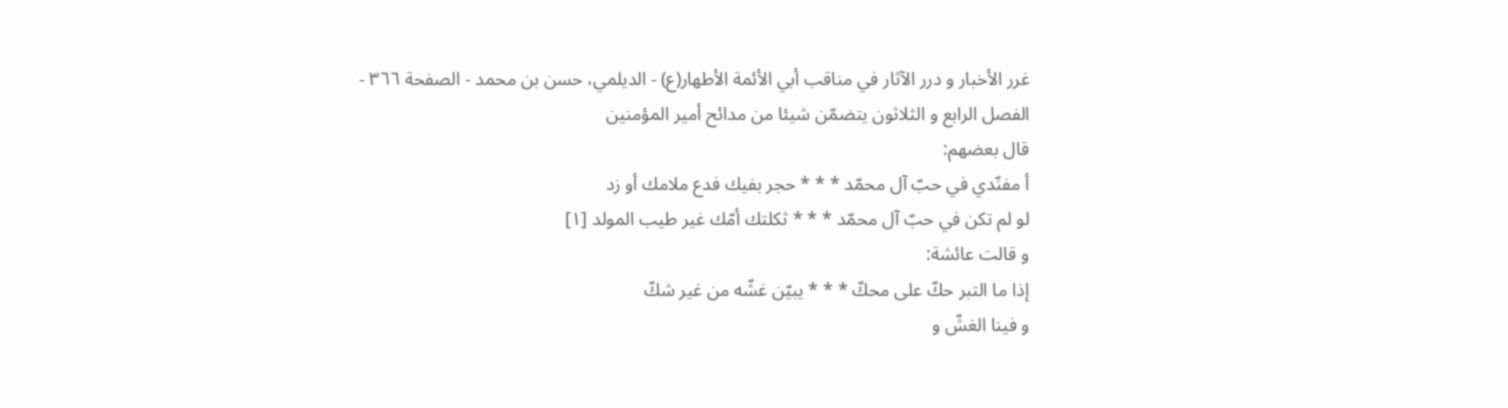غرر الأخبار و درر الآثار في مناقب أبي الأئمة الأطهار(ع) - الديلمي، حسن بن محمد - الصفحة ٣٦٦ - الفصل الرابع و الثلاثون يتضمّن شيئا من مدائح أمير المؤمنين
قال بعضهم:
أ مفنّدي في حبّ آل محمّد * * * حجر بفيك فدع ملامك أو زد
لو لم تكن في حبّ آل محمّد * * * ثكلتك أمّك غير طيب المولد [١]
و قالت عائشة:
إذا ما التبر حكّ على محكّ * * * يبيّن غشّه من غير شكّ
و فينا الغشّ و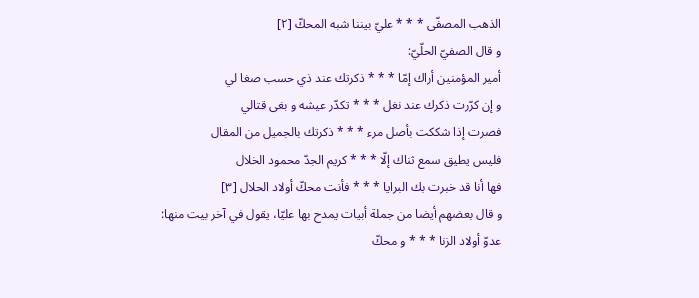الذهب المصفّى * * * عليّ بيننا شبه المحكّ [٢]
و قال الصفيّ الحلّيّ:
أمير المؤمنين أراك إمّا * * * ذكرتك عند ذي حسب صغا لي
و إن كرّرت ذكرك عند نغل * * * تكدّر عيشه و بغى قتالي
فصرت إذا شككت بأصل مرء * * * ذكرتك بالجميل من المقال
فليس يطيق سمع ثناك إلّا * * * كريم الجدّ محمود الخلال
فها أنا قد خبرت بك البرايا * * * فأنت محكّ أولاد الحلال [٣]
و قال بعضهم أيضا من جملة أبيات يمدح بها عليّا، يقول في آخر بيت منها:
عدوّ أولاد الزنا * * * و محكّ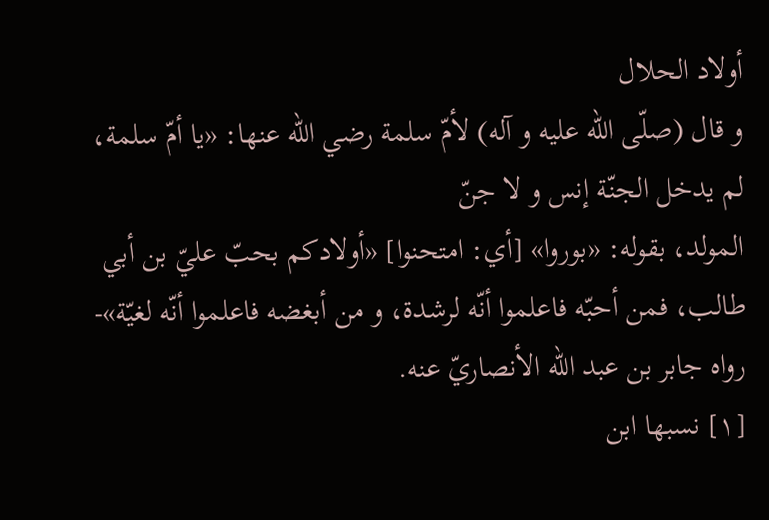أولاد الحلال
و قال (صلّى اللّه عليه و آله) لأمّ سلمة رضي اللّه عنها: «يا أمّ سلمة، لم يدخل الجنّة إنس و لا جنّ
المولد، بقوله: «بوروا» [أي: امتحنوا] «أولادكم بحبّ عليّ بن أبي طالب، فمن أحبّه فاعلموا أنّه لرشدة، و من أبغضه فاعلموا أنّه لغيّة»- رواه جابر بن عبد اللّه الأنصاريّ عنه.
[١] نسبها ابن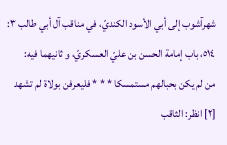شهرآشوب إلى أبي الأسود الكنديّ، في مناقب آل أبي طالب ٣: ٥١٤، باب إمامة الحسن بن عليّ العسكريّ، و ثانيهما فيه:
من لم يكن بحبالهم مستمسكا * * * فليعرفن بولاة لم تشهد
[٢] انظر: الثاقب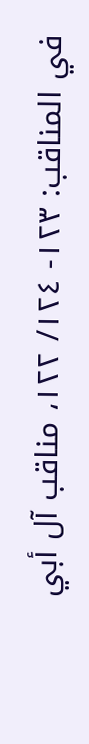في المناقب: ١٢٣- ١٢٤/ ١٢٢، مناقب آل أبي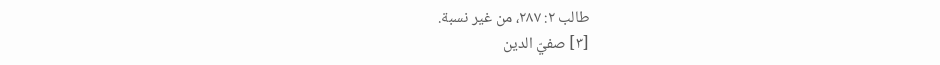طالب ٢: ٢٨٧، من غير نسبة.
[٣] صفيّ الدين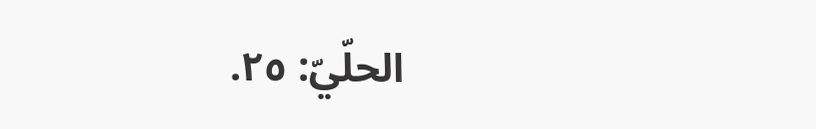الحلّيّ: ٢٥.